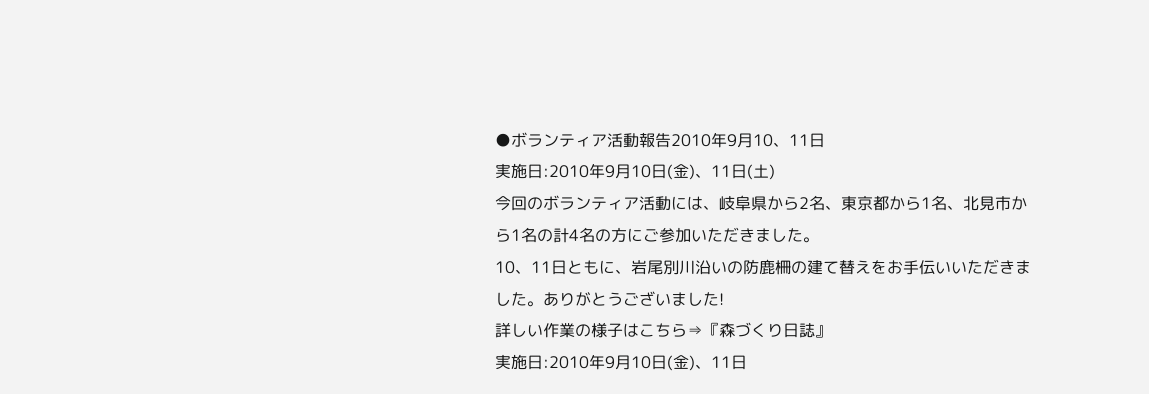●ボランティア活動報告2010年9月10、11日
実施日:2010年9月10日(金)、11日(土)
今回のボランティア活動には、岐阜県から2名、東京都から1名、北見市から1名の計4名の方にご参加いただきました。
10、11日ともに、岩尾別川沿いの防鹿柵の建て替えをお手伝いいただきました。ありがとうございました!
詳しい作業の様子はこちら⇒『森づくり日誌』
実施日:2010年9月10日(金)、11日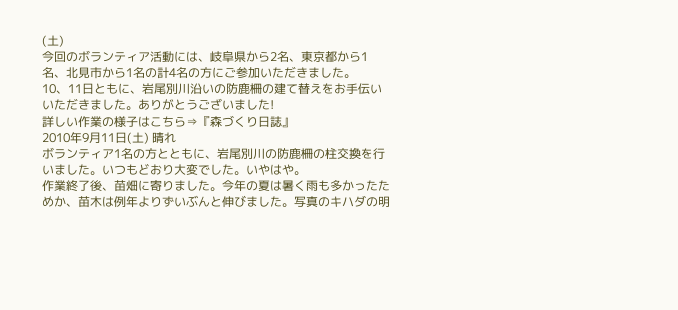(土)
今回のボランティア活動には、岐阜県から2名、東京都から1名、北見市から1名の計4名の方にご参加いただきました。
10、11日ともに、岩尾別川沿いの防鹿柵の建て替えをお手伝いいただきました。ありがとうございました!
詳しい作業の様子はこちら⇒『森づくり日誌』
2010年9月11日(土) 晴れ
ボランティア1名の方とともに、岩尾別川の防鹿柵の柱交換を行いました。いつもどおり大変でした。いやはや。
作業終了後、苗畑に寄りました。今年の夏は暑く雨も多かったためか、苗木は例年よりずいぶんと伸びました。写真のキハダの明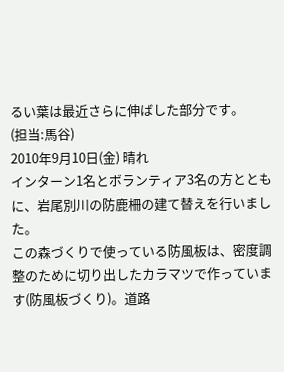るい葉は最近さらに伸ばした部分です。
(担当:馬谷)
2010年9月10日(金) 晴れ
インターン1名とボランティア3名の方とともに、岩尾別川の防鹿柵の建て替えを行いました。
この森づくりで使っている防風板は、密度調整のために切り出したカラマツで作っています(防風板づくり)。道路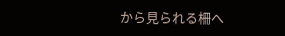から見られる柵へ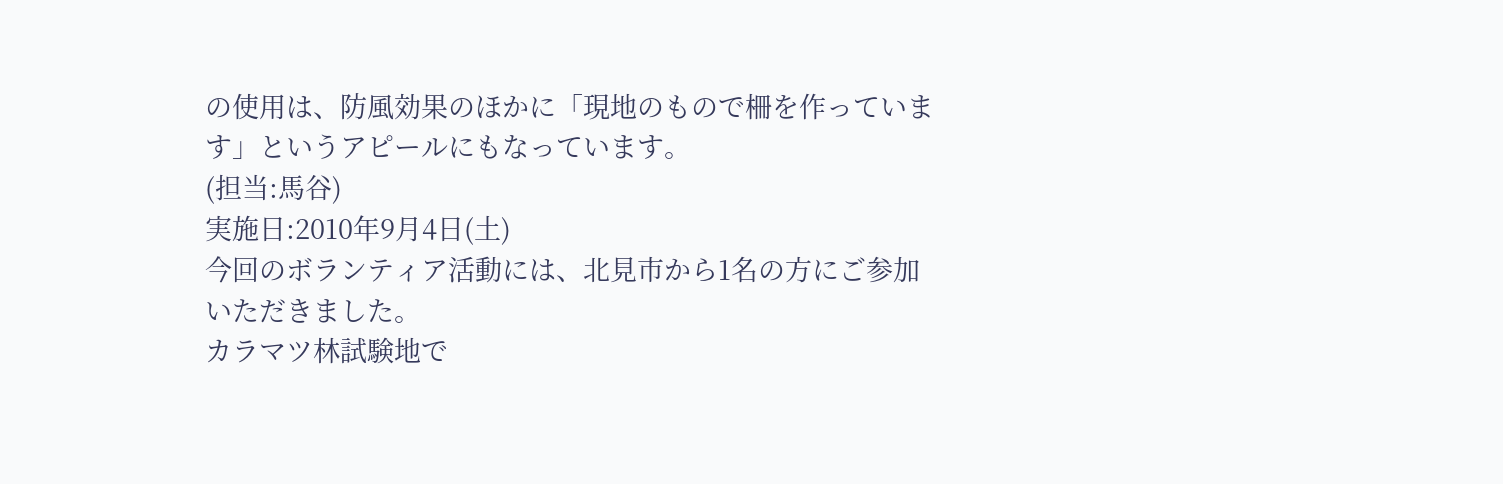の使用は、防風効果のほかに「現地のもので柵を作っています」というアピールにもなっています。
(担当:馬谷)
実施日:2010年9月4日(土)
今回のボランティア活動には、北見市から1名の方にご参加いただきました。
カラマツ林試験地で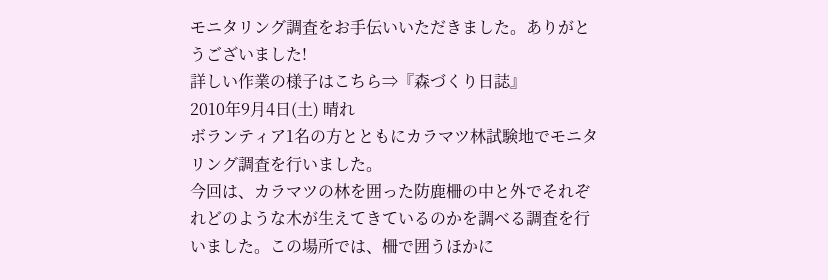モニタリング調査をお手伝いいただきました。ありがとうございました!
詳しい作業の様子はこちら⇒『森づくり日誌』
2010年9月4日(土) 晴れ
ボランティア1名の方とともにカラマツ林試験地でモニタリング調査を行いました。
今回は、カラマツの林を囲った防鹿柵の中と外でそれぞれどのような木が生えてきているのかを調べる調査を行いました。この場所では、柵で囲うほかに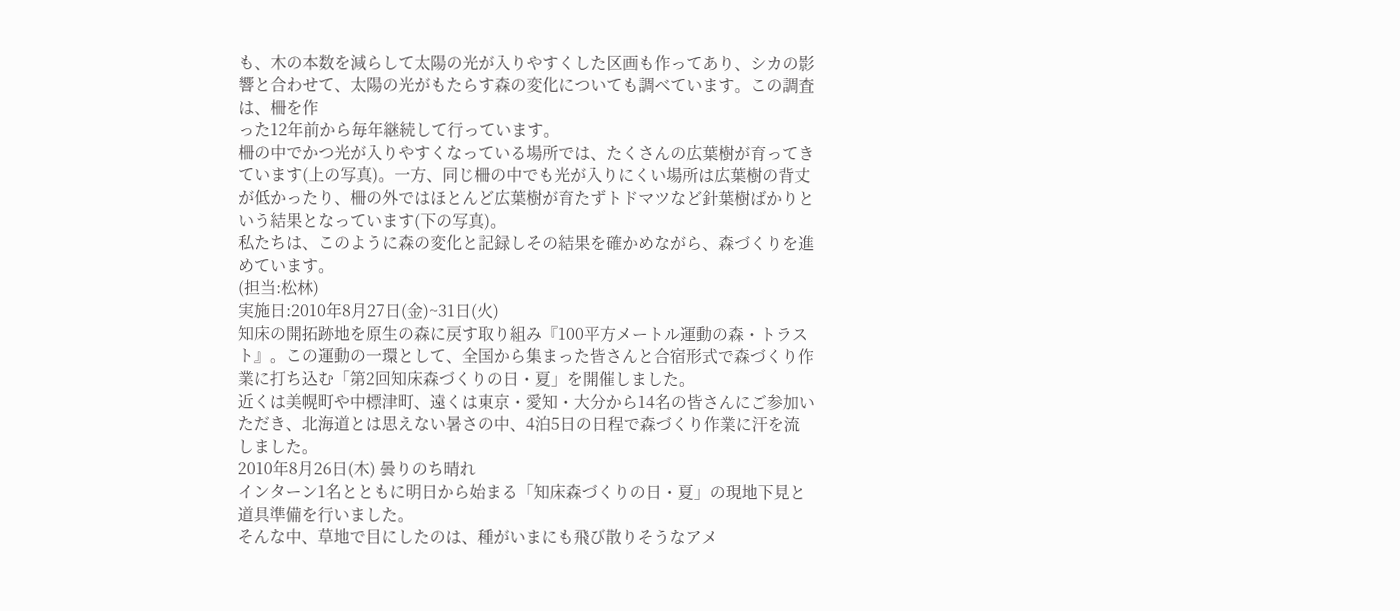も、木の本数を減らして太陽の光が入りやすくした区画も作ってあり、シカの影響と合わせて、太陽の光がもたらす森の変化についても調べています。この調査は、柵を作
った12年前から毎年継続して行っています。
柵の中でかつ光が入りやすくなっている場所では、たくさんの広葉樹が育ってきています(上の写真)。一方、同じ柵の中でも光が入りにくい場所は広葉樹の背丈が低かったり、柵の外ではほとんど広葉樹が育たずトドマツなど針葉樹ばかりという結果となっています(下の写真)。
私たちは、このように森の変化と記録しその結果を確かめながら、森づくりを進めています。
(担当:松林)
実施日:2010年8月27日(金)~31日(火)
知床の開拓跡地を原生の森に戻す取り組み『100平方メートル運動の森・トラスト』。この運動の一環として、全国から集まった皆さんと合宿形式で森づくり作業に打ち込む「第2回知床森づくりの日・夏」を開催しました。
近くは美幌町や中標津町、遠くは東京・愛知・大分から14名の皆さんにご参加いただき、北海道とは思えない暑さの中、4泊5日の日程で森づくり作業に汗を流しました。
2010年8月26日(木) 曇りのち晴れ
インターン1名とともに明日から始まる「知床森づくりの日・夏」の現地下見と道具準備を行いました。
そんな中、草地で目にしたのは、種がいまにも飛び散りそうなアメ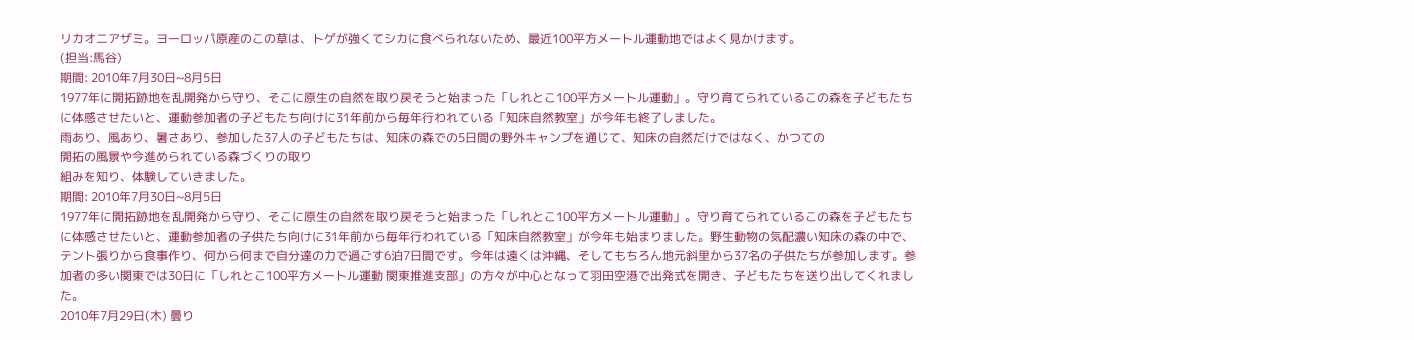リカオニアザミ。ヨーロッパ原産のこの草は、トゲが強くてシカに食べられないため、最近100平方メートル運動地ではよく見かけます。
(担当:馬谷)
期間: 2010年7月30日~8月5日
1977年に開拓跡地を乱開発から守り、そこに原生の自然を取り戻そうと始まった「しれとこ100平方メートル運動」。守り育てられているこの森を子どもたちに体感させたいと、運動参加者の子どもたち向けに31年前から毎年行われている「知床自然教室」が今年も終了しました。
雨あり、風あり、暑さあり、参加した37人の子どもたちは、知床の森での5日間の野外キャンプを通じて、知床の自然だけではなく、かつての
開拓の風景や今進められている森づくりの取り
組みを知り、体験していきました。
期間: 2010年7月30日~8月5日
1977年に開拓跡地を乱開発から守り、そこに原生の自然を取り戻そうと始まった「しれとこ100平方メートル運動」。守り育てられているこの森を子どもたちに体感させたいと、運動参加者の子供たち向けに31年前から毎年行われている「知床自然教室」が今年も始まりました。野生動物の気配濃い知床の森の中で、テント張りから食事作り、何から何まで自分達の力で過ごす6泊7日間です。今年は遠くは沖縄、そしてもちろん地元斜里から37名の子供たちが参加します。参加者の多い関東では30日に「しれとこ100平方メートル運動 関東推進支部」の方々が中心となって羽田空港で出発式を開き、子どもたちを送り出してくれました。
2010年7月29日(木) 曇り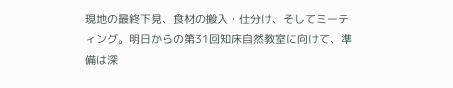現地の最終下見、食材の搬入・仕分け、そしてミーティング。明日からの第31回知床自然教室に向けて、準備は深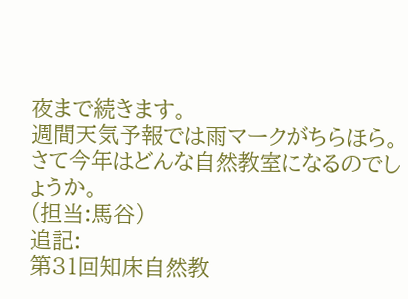夜まで続きます。
週間天気予報では雨マークがちらほら。
さて今年はどんな自然教室になるのでしょうか。
(担当:馬谷)
追記:
第31回知床自然教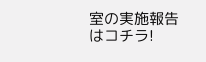室の実施報告はコチラ!